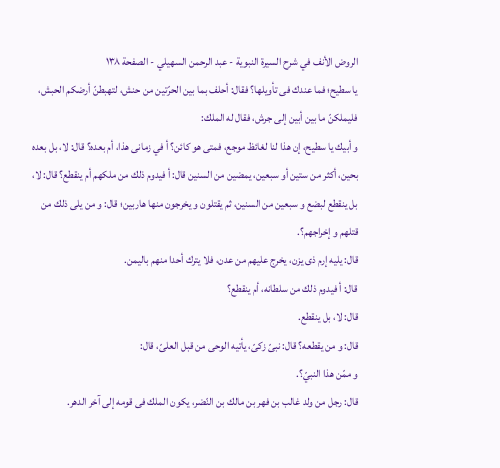الروض الأنف في شرح السيرة النبوية - عبد الرحمن السهيلي - الصفحة ١٣٨
يا سطيح؛ فما عندك فى تأويلها؟ فقال: أحلف بما بين الحرّتين من حنش، لتهبطنّ أرضكم الحبش، فليملكنّ ما بين أبين إلى جرش، فقال له الملك:
و أبيك يا سطيح، إن هذا لنا لغائظ موجع، فمتى هو كائن؟ أ في زمانى هذا، أم بعده؟ قال: لا، بل بعده بحين، أكثر من ستين أو سبعين، يمضين من السنين قال: أ فيدوم ذلك من ملكهم أم ينقطع؟ قال: لا، بل ينقطع لبضع و سبعين من السنين، ثم يقتلون و يخرجون منها هاربين؛ قال: و من يلى ذلك من قتلهم و إخراجهم؟.
قال: يليه إرم ذى يزن، يخرج عليهم من عدن، فلا يترك أحدا منهم باليمن.
قال: أ فيدوم ذلك من سلطانه، أم ينقطع؟
قال: لا، بل ينقطع.
قال: و من يقطعه؟ قال: نبىّ زكىّ، يأتيه الوحى من قبل العلىّ، قال:
و ممّن هذا النبيّ؟.
قال: رجل من ولد غالب بن فهر بن مالك بن النّضر، يكون الملك فى قومه إلى آخر الدهر.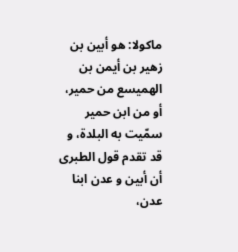ماكولا: هو أبين بن زهير بن أيمن بن الهميسع من حمير، أو من ابن حمير سمّيت به البلدة، و قد تقدم قول الطبرى أن أبين و عدن ابنا عدن،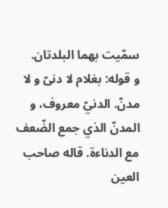سمّيت بهما البلدتان.
و قوله: بغلام لا دنىّ و لا مدنّ. الدنيّ معروف، و المدنّ الذي جمع الضّعف مع الدناءة. قاله صاحب العين